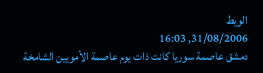الويط
31/08/2006, 16:03
دمشق عاصمة سوريا كانت ذات يوم عاصمة الأمويين الشامخة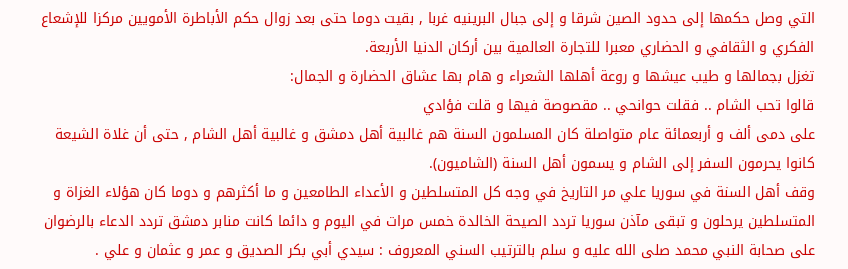التي وصل حكمها إلى حدود الصين شرقا و إلى جبال البرينيه غربا , بقيت دوما حتى بعد زوال حكم الأباطرة الأمويين مركزا للإشعاع الفكري و الثقافي و الحضاري معبرا للتجارة العالمية بين أركان الدنيا الأربعة.
تغزل بجمالها و طيب عيشها و روعة أهلها الشعراء و هام بها عشاق الحضارة و الجمال:
قالوا تحب الشام .. فقلت حوانحي .. مقصوصة فيها و قلت فؤادي
على دمى ألف و أربعمائة عام متواصلة كان المسلمون السنة هم غالبية أهل دمشق و غالبية أهل الشام , حتى أن غلاة الشيعة كانوا يحرمون السفر إلى الشام و يسمون أهل السنة (الشاميون).
وقف أهل السنة في سوريا علي مر التاريخ في وجه كل المتسلطين و الأعداء الطامعين و ما أكثرهم و دوما كان هؤلاء الغزاة و المتسلطين يرحلون و تبقى مآذن سوريا تردد الصيحة الخالدة خمس مرات في اليوم و دائما كانت منابر دمشق تردد الدعاء بالرضوان على صحابة النبي محمد صلى الله عليه و سلم بالترتيب السني المعروف : سيدي أبي بكر الصديق و عمر و عثمان و علي .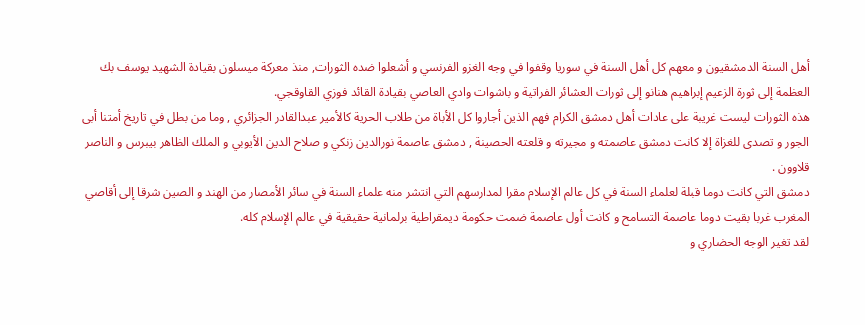أهل السنة الدمشقيون و معهم كل أهل السنة في سوريا وقفوا في وجه الغزو الفرنسي و أشعلوا ضده الثورات, منذ معركة ميسلون بقيادة الشهيد يوسف بك العظمة إلى ثورة الزعيم إبراهيم هنانو إلى ثورات العشائر الفراتية و باشوات وادي العاصي بقيادة القائد فوزي القاوقجي.
هذه الثورات ليست غريبة على عادات أهل دمشق الكرام فهم الذين أجاروا كل الأباة من طلاب الحرية كالأمير عبدالقادر الجزائري , وما من بطل في تاريخ أمتنا أبى الجور و تصدى للغزاة إلا كانت دمشق عاصمته و مجيرته و قلعته الحصينة , دمشق عاصمة نورالدين زنكي و صلاح الدين الأيوبي و الملك الظاهر بيبرس و الناصر قلاوون .
دمشق التي كانت دوما قبلة لعلماء السنة في كل عالم الإسلام مقرا لمدارسهم التي انتشر منه علماء السنة في سائر الأمصار من الهند و الصين شرقا إلى أقاصي المغرب غربا بقيت دوما عاصمة التسامح و كانت أول عاصمة ضمت حكومة ديمقراطية برلمانية حقيقية في عالم الإسلام كله.
لقد تغير الوجه الحضاري و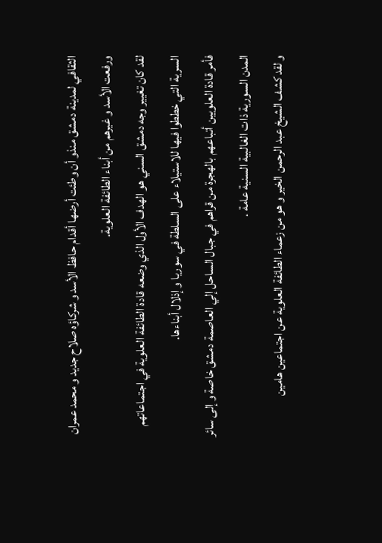الثقافي لمدينة دمشق منذو أن وطئت أرضها أقدام حافظ الأسد و شركاؤه صلاح جديد و محمد عمران ورفعت الأسد و غيرهم من أبناء الطائفة العلوية.
لقد كان تغيير وجه دمشق السني هو الهدف الأول الذي وضعه قادة الطائفة العلوية في اجتماعاتهم السرية التي خططوا فيها للاستيلاء على السلطة في سوريا و إذلال أبناءها.
فأمر قادة العلويين أتباعهم بالهجرة من قراهم في جبال الساحل إلي العاصمة دمشق خاصة و إلى سائر المدن السورية ذات الغالبية السنية عامة .
و لقد كشف الشيخ عبد الرحمن الخير و هو من زعماء الطائفة العلوية عن اجتماعين هامين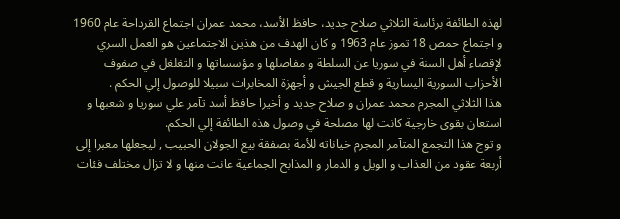لهذه الطائفة برئاسة الثلاثي صلاح جديد، حافظ الأسد، محمد عمران اجتماع القرداحة عام 1960 و اجتماع حمص 18 تموز عام 1963 و كان الهدف من هذين الاجتماعين هو العمل السري لإقصاء أهل السنة في سوريا عن السلطة و مفاصلها و مؤسساتها و التغلغل في صفوف الأحزاب السورية اليسارية و قطع الجيش و أجهزة المخابرات سبيلا للوصول إلي الحكم .
هذا الثلاثي المجرم محمد عمران و صلاح جديد و أخيرا حافظ أسد تآمر علي سوريا و شعبها و استعان بقوى خارجية كانت لها مصلحة في وصول هذه الطائفة إلي الحكم.
و توج هذا التجمع المتآمر المجرم خياناته للأمة بصفقة بيع الجولان الحبيب , ليجعلها معبرا إلى أربعة عقود من العذاب و الويل و الدمار و المذابح الجماعية عانت منها و لا تزال مختلف فئات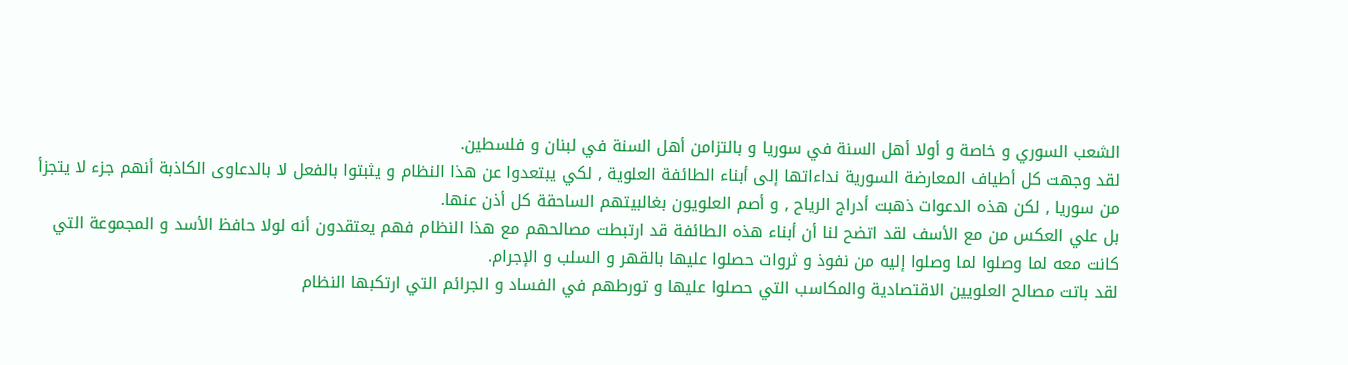الشعب السوري و خاصة و أولا أهل السنة في سوريا و بالتزامن أهل السنة في لبنان و فلسطين.
لقد وجهت كل أطياف المعارضة السورية نداءاتها إلى أبناء الطائفة العلوية , لكي يبتعدوا عن هذا النظام و يثبتوا بالفعل لا بالدعاوى الكاذبة أنهم جزء لا يتجزأ من سوريا , لكن هذه الدعوات ذهبت أدراج الرياح , و أصم العلويون بغالبيتهم الساحقة كل أذن عنها.
بل علي العكس من مع الأسف لقد اتضح لنا أن أبناء هذه الطائفة قد ارتبطت مصالحهم مع هذا النظام فهم يعتقدون أنه لولا حافظ الأسد و المجموعة التي كانت معه لما وصلوا لما وصلوا إليه من نفوذ و ثروات حصلوا عليها بالقهر و السلب و الإجرام.
لقد باتت مصالح العلويين الاقتصادية والمكاسب التي حصلوا عليها و تورطهم في الفساد و الجرائم التي ارتكبها النظام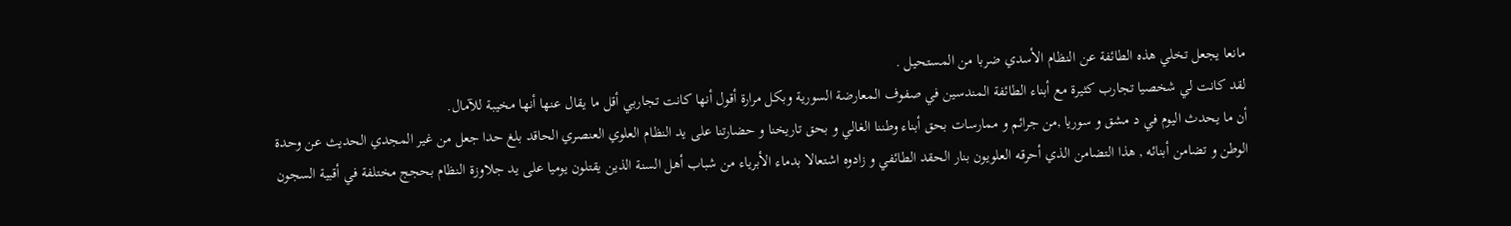مانعا يجعل تخلي هذه الطائفة عن النظام الأسدي ضربا من المستحيل .
لقد كانت لي شخصيا تجارب كثيرة مع أبناء الطائفة المندسين في صفوف المعارضة السورية وبكل مرارة أقول أنها كانت تجاربي أقل ما يقال عنها أنها مخيبة للآمال.
أن ما يحدث اليوم في د مشق و سوريا ,من جرائم و ممارسات بحق أبناء وطننا الغالي و بحق تاريخنا و حضارتنا على يد النظام العلوي العنصري الحاقد بلغ حدا جعل من غير المجدي الحديث عن وحدة الوطن و تضامن أبنائه , هذا التضامن الذي أحرقه العلويون بنار الحقد الطائفي و زادوه اشتعالا بدماء الأبرياء من شباب أهل السنة الذين يقتلون يوميا على يد جلاوزة النظام بحجج مختلفة في أقبية السجون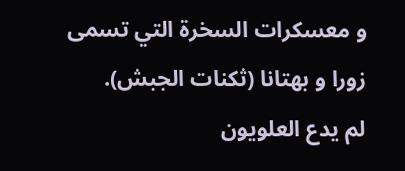و معسكرات السخرة التي تسمى زورا و بهتانا (ثكنات الجبش).
لم يدع العلويون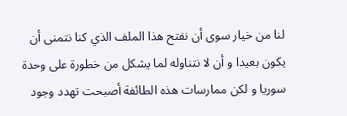لنا من خيار سوى أن نفتح هذا الملف الذي كنا نتمنى أن يكون بعيدا و أن لا نتناوله لما يشكل من خطورة على وحدة سوريا و لكن ممارسات هذه الطائفة أصبحت تهدد وجود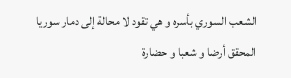الشعب السوري بأسره و هي تقود لا محالة إلى دمار سوريا المحقق أرضا و شعبا و حضارة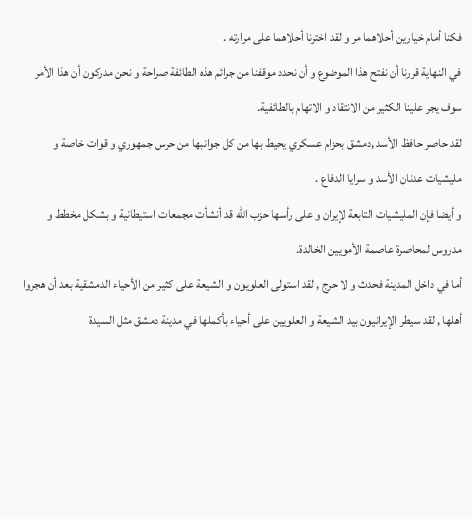فكنا أمام خيارين أحلاهما مر و لقد اخترنا أحلاهما على مرارته .
في النهاية قررنا أن نفتح هذا الموضوع و أن نحدد موقفنا من جرائم هذه الطائفة صراحة و نحن مدركون أن هذا الأمر سوف يجر علينا الكثير من الانتقاد و الاتهام بالطائفية.
لقد حاصر حافظ الأسد ,دمشق بحزام عسكري يحيط بها من كل جوانبها من حرس جمهوري و قوات خاصة و مليشيات عدنان الأسد و سرايا الدفاع .
و أيضا فإن المليشيات التابعة لإيران و على رأسها حزب الله قد أنشأت مجمعات استيطانية و بشكل مخطط و مدروس لمحاصرة عاصمة الأمويين الخالدة.
أما في داخل المدينة فحدث و لا حرج , لقد استولى العلويون و الشيعة على كثير من الأحياء الدمشقية بعد أن هجروا أهلها , لقد سيطر الإيرانيون بيد الشيعة و العلويين على أحياء بأكملها في مدينة دمشق مثل السيدة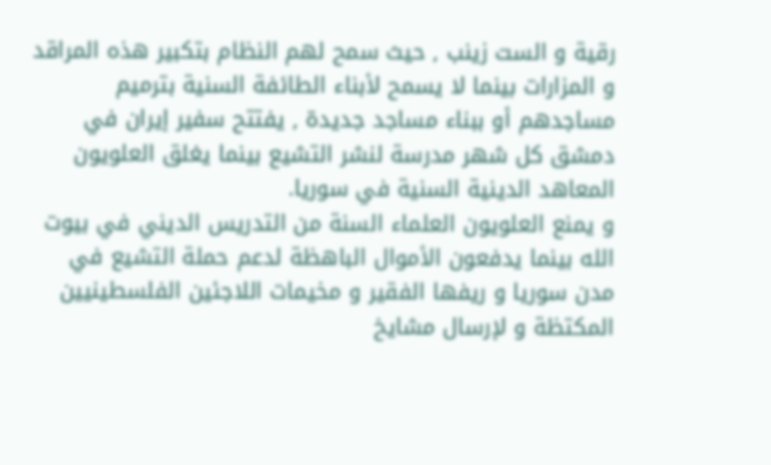رقية و الست زينب , حيث سمح لهم النظام بتكبير هذه المراقد و المزارات بينما لا يسمح لأبناء الطائفة السنية بترميم مساجدهم أو ببناء مساجد جديدة , يفتتح سفير إيران في دمشق كل شهر مدرسة لنشر التشيع بينما يغلق العلويون المعاهد الدينية السنية في سوريا.
و يمنع العلويون العلماء السنة من التدريس الديني في بيوت الله بينما يدفعون الأموال الباهظة لدعم حملة التشيع في مدن سوريا و ريفها الفقير و مخيمات اللاجئين الفلسطينيين المكتظة و لإرسال مشايخ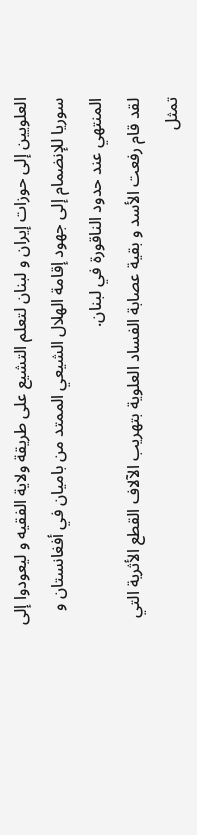العلويين إلى حوزات إيران و لبنان لتعلم التشيع على طريقة ولاية الفقيه و ليعودوا إلى سوريا للإنضمام إلى جهود إقامة الهلال الشيعي الممتد من باميان في أفغانستان و المنتهي عند حدود الناقورة في لبنان.
لقد قام رفعت الأسد و بقية عصابة الفساد العلوية بتهريب الآلاف القطع الأثرية التي تمثل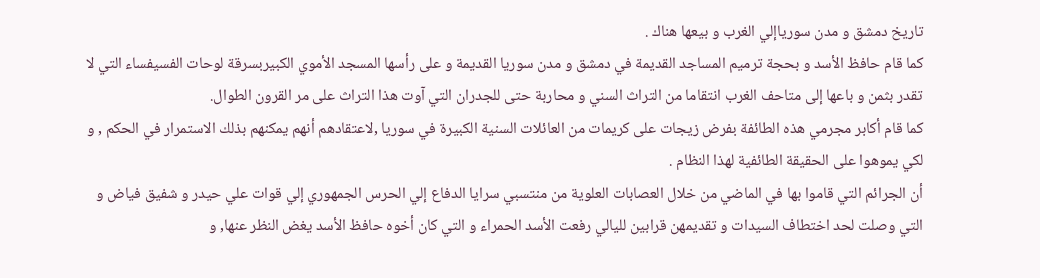تاريخ دمشق و مدن سورياإلي الغرب و بيعها هناك .
كما قام حافظ الأسد و بحجة ترميم المساجد القديمة في دمشق و مدن سوريا القديمة و على رأسها المسجد الأموي الكبيربسرقة لوحات الفسيفساء التي لا تقدر بثمن و باعها إلى متاحف الغرب انتقاما من التراث السني و محاربة حتى للجدران التي آوت هذا التراث على مر القرون الطوال.
كما قام أكابر مجرمي هذه الطائفة بفرض زيجات على كريمات من العائلات السنية الكبيرة في سوريا ,لاعتقادهم أنهم يمكنهم بذلك الاستمرار في الحكم , و لكي يموهوا على الحقيقة الطائفية لهذا النظام .
أن الجرائم التي قاموا بها في الماضي من خلال العصابات العلوية من منتسبي سرايا الدفاع إلي الحرس الجمهوري إلي قوات علي حيدر و شفيق فياض و التي وصلت لحد اختطاف السيدات و تقديمهن قرابين لليالي رفعت الأسد الحمراء و التي كان أخوه حافظ الأسد يغض النظر عنها, و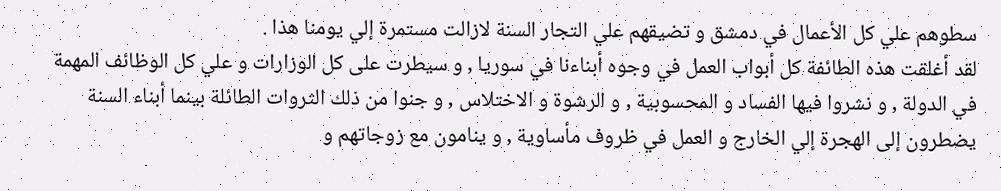سطوهم علي كل الأعمال في دمشق و تضيقهم علي التجار السنة لازالت مستمرة إلي يومنا هذا .
لقد أغلقت هذه الطائفة كل أبواب العمل في وجوه أبناءنا في سوريا , و سيطرت على كل الوزارات و علي كل الوظائف المهمة في الدولة , و نشروا فيها الفساد و المحسوبية , و الرشوة و الاختلاس , و جنوا من ذلك الثروات الطائلة بينما أبناء السنة يضطرون إلى الهجرة إلي الخارج و العمل في ظروف مأساوية , و ينامون مع زوجاتهم و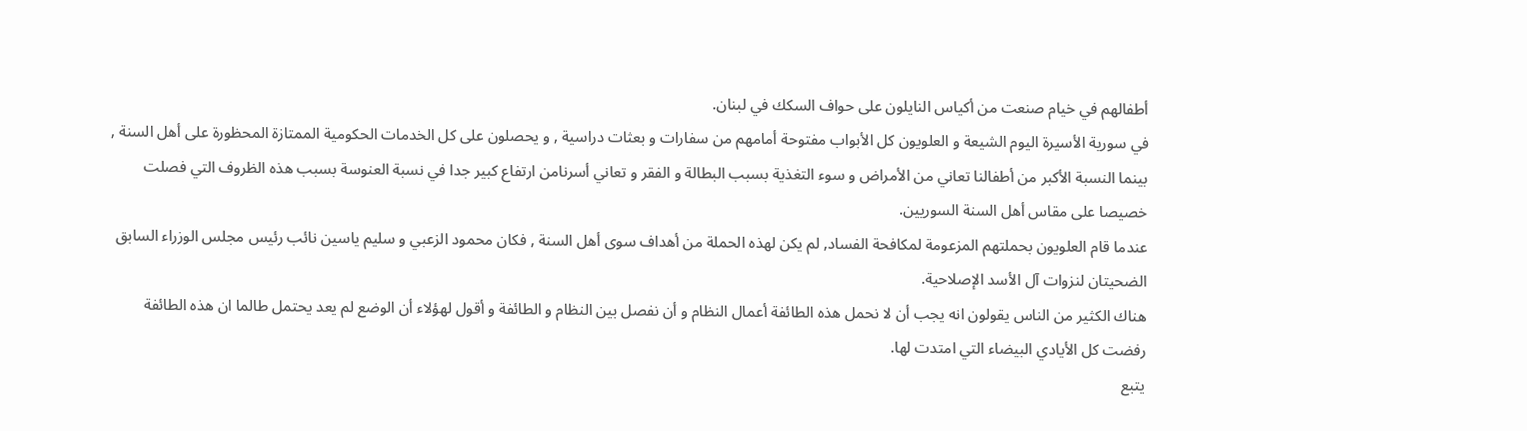أطفالهم في خيام صنعت من أكياس النايلون على حواف السكك في لبنان.
في سورية الأسيرة اليوم الشيعة و العلويون كل الأبواب مفتوحة أمامهم من سفارات و بعثات دراسية , و يحصلون على كل الخدمات الحكومية الممتازة المحظورة على أهل السنة , بينما النسبة الأكبر من أطفالنا تعاني من الأمراض و سوء التغذية بسبب البطالة و الفقر و تعاني أسرنامن ارتفاع كبير جدا في نسبة العنوسة بسبب هذه الظروف التي فصلت خصيصا على مقاس أهل السنة السوريين.
عندما قام العلويون بحملتهم المزعومة لمكافحة الفساد, لم يكن لهذه الحملة من أهداف سوى أهل السنة , فكان محمود الزعبي و سليم ياسين نائب رئيس مجلس الوزراء السابق الضحيتان لنزوات آل الأسد الإصلاحية.
هناك الكثير من الناس يقولون انه يجب أن لا نحمل هذه الطائفة أعمال النظام و أن نفصل بين النظام و الطائفة و أقول لهؤلاء أن الوضع لم يعد يحتمل طالما ان هذه الطائفة رفضت كل الأيادي البيضاء التي امتدت لها.
يتبع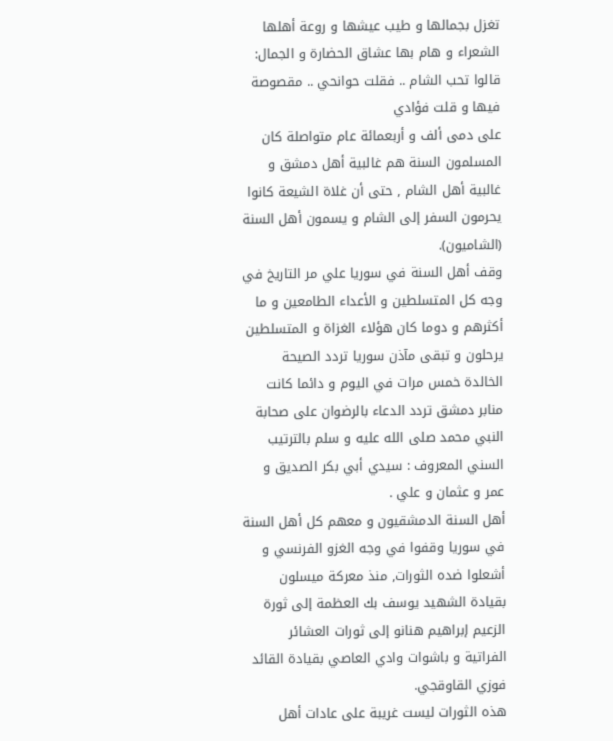تغزل بجمالها و طيب عيشها و روعة أهلها الشعراء و هام بها عشاق الحضارة و الجمال:
قالوا تحب الشام .. فقلت حوانحي .. مقصوصة فيها و قلت فؤادي
على دمى ألف و أربعمائة عام متواصلة كان المسلمون السنة هم غالبية أهل دمشق و غالبية أهل الشام , حتى أن غلاة الشيعة كانوا يحرمون السفر إلى الشام و يسمون أهل السنة (الشاميون).
وقف أهل السنة في سوريا علي مر التاريخ في وجه كل المتسلطين و الأعداء الطامعين و ما أكثرهم و دوما كان هؤلاء الغزاة و المتسلطين يرحلون و تبقى مآذن سوريا تردد الصيحة الخالدة خمس مرات في اليوم و دائما كانت منابر دمشق تردد الدعاء بالرضوان على صحابة النبي محمد صلى الله عليه و سلم بالترتيب السني المعروف : سيدي أبي بكر الصديق و عمر و عثمان و علي .
أهل السنة الدمشقيون و معهم كل أهل السنة في سوريا وقفوا في وجه الغزو الفرنسي و أشعلوا ضده الثورات, منذ معركة ميسلون بقيادة الشهيد يوسف بك العظمة إلى ثورة الزعيم إبراهيم هنانو إلى ثورات العشائر الفراتية و باشوات وادي العاصي بقيادة القائد فوزي القاوقجي.
هذه الثورات ليست غريبة على عادات أهل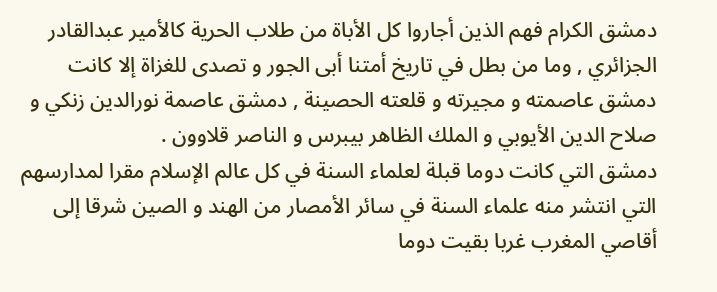دمشق الكرام فهم الذين أجاروا كل الأباة من طلاب الحرية كالأمير عبدالقادر الجزائري , وما من بطل في تاريخ أمتنا أبى الجور و تصدى للغزاة إلا كانت دمشق عاصمته و مجيرته و قلعته الحصينة , دمشق عاصمة نورالدين زنكي و صلاح الدين الأيوبي و الملك الظاهر بيبرس و الناصر قلاوون .
دمشق التي كانت دوما قبلة لعلماء السنة في كل عالم الإسلام مقرا لمدارسهم التي انتشر منه علماء السنة في سائر الأمصار من الهند و الصين شرقا إلى أقاصي المغرب غربا بقيت دوما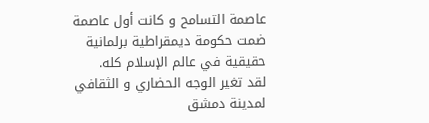عاصمة التسامح و كانت أول عاصمة ضمت حكومة ديمقراطية برلمانية حقيقية في عالم الإسلام كله.
لقد تغير الوجه الحضاري و الثقافي لمدينة دمشق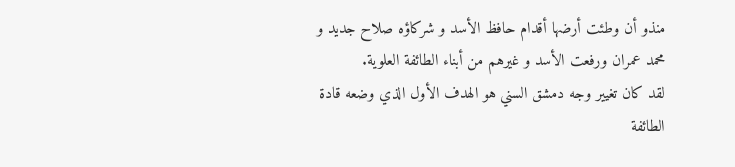منذو أن وطئت أرضها أقدام حافظ الأسد و شركاؤه صلاح جديد و محمد عمران ورفعت الأسد و غيرهم من أبناء الطائفة العلوية.
لقد كان تغيير وجه دمشق السني هو الهدف الأول الذي وضعه قادة الطائفة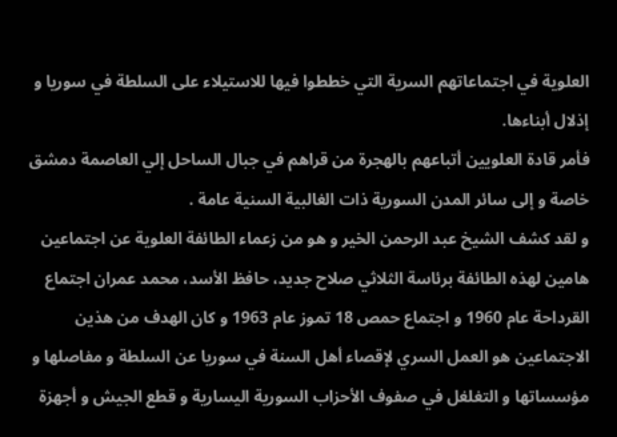العلوية في اجتماعاتهم السرية التي خططوا فيها للاستيلاء على السلطة في سوريا و إذلال أبناءها.
فأمر قادة العلويين أتباعهم بالهجرة من قراهم في جبال الساحل إلي العاصمة دمشق خاصة و إلى سائر المدن السورية ذات الغالبية السنية عامة .
و لقد كشف الشيخ عبد الرحمن الخير و هو من زعماء الطائفة العلوية عن اجتماعين هامين لهذه الطائفة برئاسة الثلاثي صلاح جديد، حافظ الأسد، محمد عمران اجتماع القرداحة عام 1960 و اجتماع حمص 18 تموز عام 1963 و كان الهدف من هذين الاجتماعين هو العمل السري لإقصاء أهل السنة في سوريا عن السلطة و مفاصلها و مؤسساتها و التغلغل في صفوف الأحزاب السورية اليسارية و قطع الجيش و أجهزة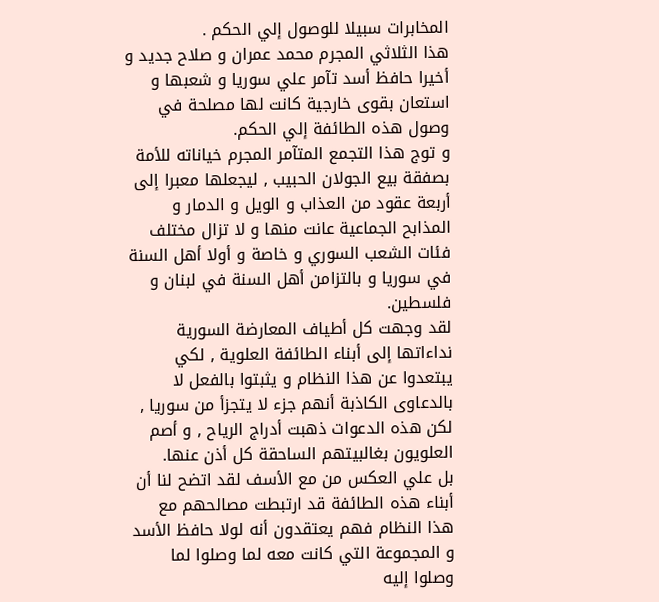المخابرات سبيلا للوصول إلي الحكم .
هذا الثلاثي المجرم محمد عمران و صلاح جديد و أخيرا حافظ أسد تآمر علي سوريا و شعبها و استعان بقوى خارجية كانت لها مصلحة في وصول هذه الطائفة إلي الحكم.
و توج هذا التجمع المتآمر المجرم خياناته للأمة بصفقة بيع الجولان الحبيب , ليجعلها معبرا إلى أربعة عقود من العذاب و الويل و الدمار و المذابح الجماعية عانت منها و لا تزال مختلف فئات الشعب السوري و خاصة و أولا أهل السنة في سوريا و بالتزامن أهل السنة في لبنان و فلسطين.
لقد وجهت كل أطياف المعارضة السورية نداءاتها إلى أبناء الطائفة العلوية , لكي يبتعدوا عن هذا النظام و يثبتوا بالفعل لا بالدعاوى الكاذبة أنهم جزء لا يتجزأ من سوريا , لكن هذه الدعوات ذهبت أدراج الرياح , و أصم العلويون بغالبيتهم الساحقة كل أذن عنها.
بل علي العكس من مع الأسف لقد اتضح لنا أن أبناء هذه الطائفة قد ارتبطت مصالحهم مع هذا النظام فهم يعتقدون أنه لولا حافظ الأسد و المجموعة التي كانت معه لما وصلوا لما وصلوا إليه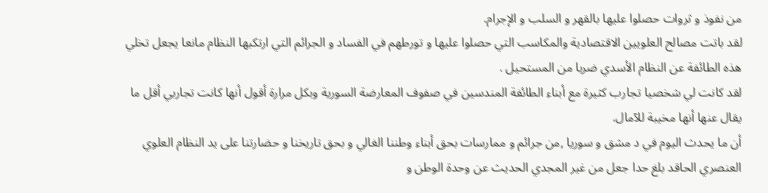من نفوذ و ثروات حصلوا عليها بالقهر و السلب و الإجرام.
لقد باتت مصالح العلويين الاقتصادية والمكاسب التي حصلوا عليها و تورطهم في الفساد و الجرائم التي ارتكبها النظام مانعا يجعل تخلي هذه الطائفة عن النظام الأسدي ضربا من المستحيل .
لقد كانت لي شخصيا تجارب كثيرة مع أبناء الطائفة المندسين في صفوف المعارضة السورية وبكل مرارة أقول أنها كانت تجاربي أقل ما يقال عنها أنها مخيبة للآمال.
أن ما يحدث اليوم في د مشق و سوريا ,من جرائم و ممارسات بحق أبناء وطننا الغالي و بحق تاريخنا و حضارتنا على يد النظام العلوي العنصري الحاقد بلغ حدا جعل من غير المجدي الحديث عن وحدة الوطن و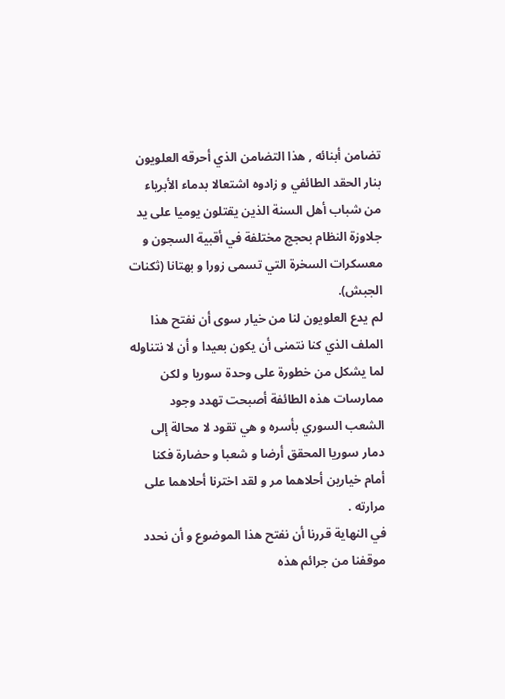تضامن أبنائه , هذا التضامن الذي أحرقه العلويون بنار الحقد الطائفي و زادوه اشتعالا بدماء الأبرياء من شباب أهل السنة الذين يقتلون يوميا على يد جلاوزة النظام بحجج مختلفة في أقبية السجون و معسكرات السخرة التي تسمى زورا و بهتانا (ثكنات الجبش).
لم يدع العلويون لنا من خيار سوى أن نفتح هذا الملف الذي كنا نتمنى أن يكون بعيدا و أن لا نتناوله لما يشكل من خطورة على وحدة سوريا و لكن ممارسات هذه الطائفة أصبحت تهدد وجود الشعب السوري بأسره و هي تقود لا محالة إلى دمار سوريا المحقق أرضا و شعبا و حضارة فكنا أمام خيارين أحلاهما مر و لقد اخترنا أحلاهما على مرارته .
في النهاية قررنا أن نفتح هذا الموضوع و أن نحدد موقفنا من جرائم هذه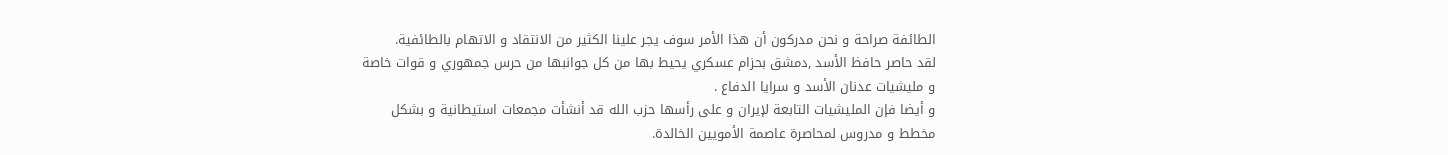الطائفة صراحة و نحن مدركون أن هذا الأمر سوف يجر علينا الكثير من الانتقاد و الاتهام بالطائفية.
لقد حاصر حافظ الأسد ,دمشق بحزام عسكري يحيط بها من كل جوانبها من حرس جمهوري و قوات خاصة و مليشيات عدنان الأسد و سرايا الدفاع .
و أيضا فإن المليشيات التابعة لإيران و على رأسها حزب الله قد أنشأت مجمعات استيطانية و بشكل مخطط و مدروس لمحاصرة عاصمة الأمويين الخالدة.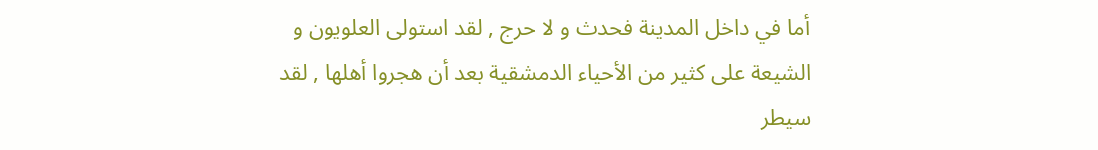أما في داخل المدينة فحدث و لا حرج , لقد استولى العلويون و الشيعة على كثير من الأحياء الدمشقية بعد أن هجروا أهلها , لقد سيطر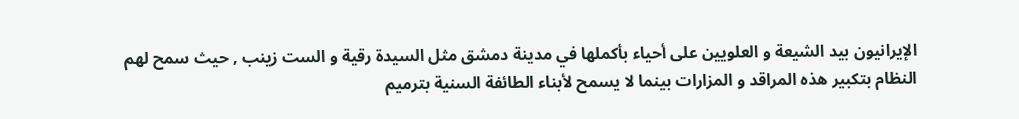الإيرانيون بيد الشيعة و العلويين على أحياء بأكملها في مدينة دمشق مثل السيدة رقية و الست زينب , حيث سمح لهم النظام بتكبير هذه المراقد و المزارات بينما لا يسمح لأبناء الطائفة السنية بترميم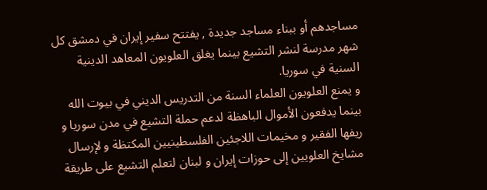مساجدهم أو ببناء مساجد جديدة , يفتتح سفير إيران في دمشق كل شهر مدرسة لنشر التشيع بينما يغلق العلويون المعاهد الدينية السنية في سوريا.
و يمنع العلويون العلماء السنة من التدريس الديني في بيوت الله بينما يدفعون الأموال الباهظة لدعم حملة التشيع في مدن سوريا و ريفها الفقير و مخيمات اللاجئين الفلسطينيين المكتظة و لإرسال مشايخ العلويين إلى حوزات إيران و لبنان لتعلم التشيع على طريقة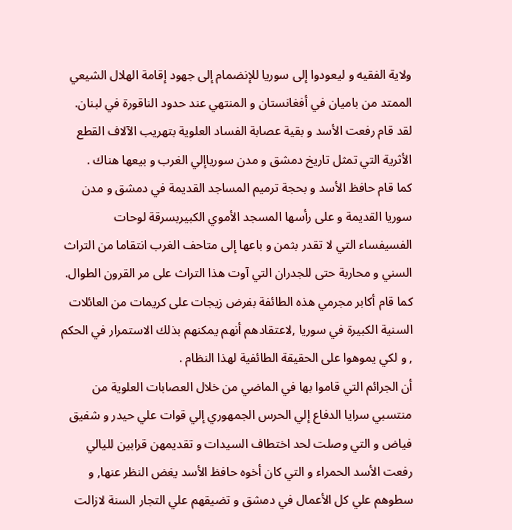ولاية الفقيه و ليعودوا إلى سوريا للإنضمام إلى جهود إقامة الهلال الشيعي الممتد من باميان في أفغانستان و المنتهي عند حدود الناقورة في لبنان.
لقد قام رفعت الأسد و بقية عصابة الفساد العلوية بتهريب الآلاف القطع الأثرية التي تمثل تاريخ دمشق و مدن سورياإلي الغرب و بيعها هناك .
كما قام حافظ الأسد و بحجة ترميم المساجد القديمة في دمشق و مدن سوريا القديمة و على رأسها المسجد الأموي الكبيربسرقة لوحات الفسيفساء التي لا تقدر بثمن و باعها إلى متاحف الغرب انتقاما من التراث السني و محاربة حتى للجدران التي آوت هذا التراث على مر القرون الطوال.
كما قام أكابر مجرمي هذه الطائفة بفرض زيجات على كريمات من العائلات السنية الكبيرة في سوريا ,لاعتقادهم أنهم يمكنهم بذلك الاستمرار في الحكم , و لكي يموهوا على الحقيقة الطائفية لهذا النظام .
أن الجرائم التي قاموا بها في الماضي من خلال العصابات العلوية من منتسبي سرايا الدفاع إلي الحرس الجمهوري إلي قوات علي حيدر و شفيق فياض و التي وصلت لحد اختطاف السيدات و تقديمهن قرابين لليالي رفعت الأسد الحمراء و التي كان أخوه حافظ الأسد يغض النظر عنها, و سطوهم علي كل الأعمال في دمشق و تضيقهم علي التجار السنة لازالت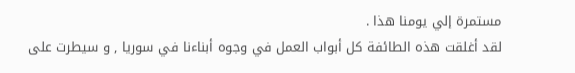مستمرة إلي يومنا هذا .
لقد أغلقت هذه الطائفة كل أبواب العمل في وجوه أبناءنا في سوريا , و سيطرت على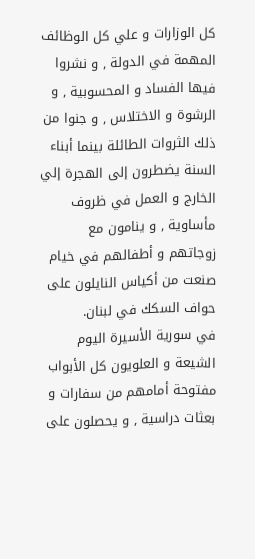كل الوزارات و علي كل الوظائف المهمة في الدولة , و نشروا فيها الفساد و المحسوبية , و الرشوة و الاختلاس , و جنوا من ذلك الثروات الطائلة بينما أبناء السنة يضطرون إلى الهجرة إلي الخارج و العمل في ظروف مأساوية , و ينامون مع زوجاتهم و أطفالهم في خيام صنعت من أكياس النايلون على حواف السكك في لبنان.
في سورية الأسيرة اليوم الشيعة و العلويون كل الأبواب مفتوحة أمامهم من سفارات و بعثات دراسية , و يحصلون على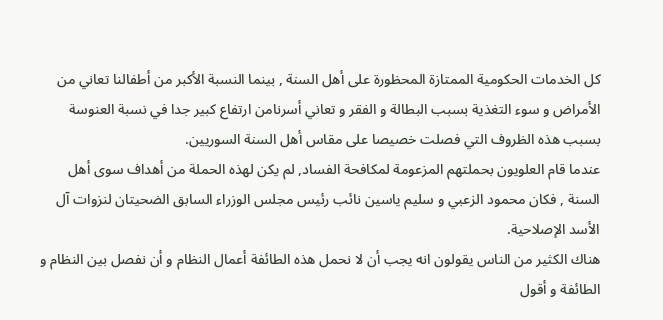كل الخدمات الحكومية الممتازة المحظورة على أهل السنة , بينما النسبة الأكبر من أطفالنا تعاني من الأمراض و سوء التغذية بسبب البطالة و الفقر و تعاني أسرنامن ارتفاع كبير جدا في نسبة العنوسة بسبب هذه الظروف التي فصلت خصيصا على مقاس أهل السنة السوريين.
عندما قام العلويون بحملتهم المزعومة لمكافحة الفساد, لم يكن لهذه الحملة من أهداف سوى أهل السنة , فكان محمود الزعبي و سليم ياسين نائب رئيس مجلس الوزراء السابق الضحيتان لنزوات آل الأسد الإصلاحية.
هناك الكثير من الناس يقولون انه يجب أن لا نحمل هذه الطائفة أعمال النظام و أن نفصل بين النظام و الطائفة و أقول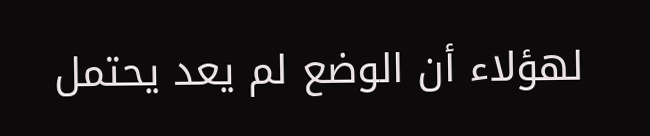لهؤلاء أن الوضع لم يعد يحتمل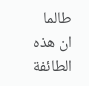طالما ان هذه الطائفة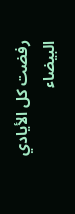رفضت كل الأيادي البيضاء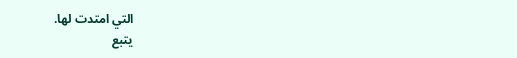التي امتدت لها.
يتبع